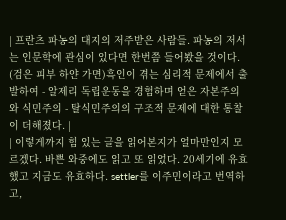| 프란츠 파농의 대지의 저주받은 사람들. 파농의 저서는 인문학에 관심이 있다면 한번쯤 들어봤을 것이다. (검은 피부 하얀 가면)흑인이 겪는 심리적 문제에서 출발하여 - 알제리 독립운동을 경험하며 얻은 자본주의와 식민주의 - 탈식민주의의 구조적 문제에 대한 통찰이 더해졌다. |
| 이렇게까지 힘 있는 글을 읽어본지가 얼마만인지 모르겠다. 바쁜 와중에도 읽고 또 읽었다. 20세기에 유효했고 지금도 유효하다. settler를 이주민이라고 번역하고,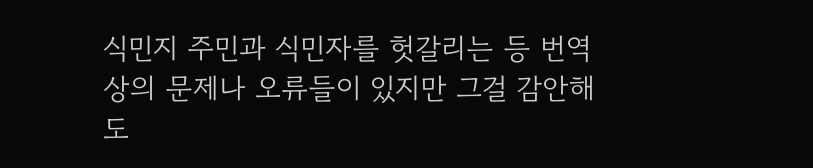식민지 주민과 식민자를 헛갈리는 등 번역상의 문제나 오류들이 있지만 그걸 감안해도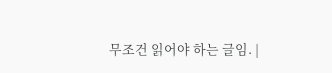무조건 읽어야 하는 글임. |